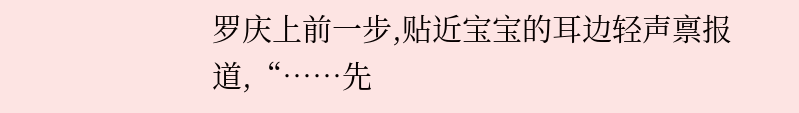罗庆上前一步,贴近宝宝的耳边轻声禀报道,“……先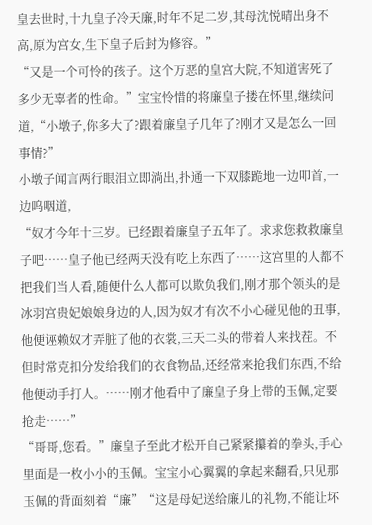皇去世时,十九皇子冷天廉,时年不足二岁,其母沈悦晴出身不高,原为宫女,生下皇子后封为修容。”
“又是一个可怜的孩子。这个万恶的皇宫大院,不知道害死了多少无辜者的性命。”宝宝怜惜的将廉皇子搂在怀里,继续问道,“小墩子,你多大了?跟着廉皇子几年了?刚才又是怎么一回事情?”
小墩子闻言两行眼泪立即淌出,扑通一下双膝跪地一边叩首,一边呜咽道,
“奴才今年十三岁。已经跟着廉皇子五年了。求求您救救廉皇子吧……皇子他已经两天没有吃上东西了……这宫里的人都不把我们当人看,随便什么人都可以欺负我们,刚才那个领头的是冰羽宫贵妃娘娘身边的人,因为奴才有次不小心碰见他的丑事,他便诬赖奴才弄脏了他的衣裳,三天二头的带着人来找茬。不但时常克扣分发给我们的衣食物品,还经常来抢我们东西,不给他便动手打人。……刚才他看中了廉皇子身上带的玉佩,定要抢走……”
“哥哥,您看。”廉皇子至此才松开自己紧紧攥着的拳头,手心里面是一枚小小的玉佩。宝宝小心翼翼的拿起来翻看,只见那玉佩的背面刻着“廉”“这是母妃送给廉儿的礼物,不能让坏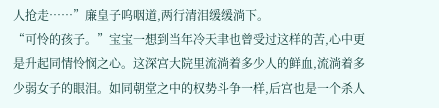人抢走……”廉皇子呜咽道,两行清泪缓缓淌下。
“可怜的孩子。”宝宝一想到当年冷天聿也曾受过这样的苦,心中更是升起同情怜悯之心。这深宫大院里流淌着多少人的鲜血,流淌着多少弱女子的眼泪。如同朝堂之中的权势斗争一样,后宫也是一个杀人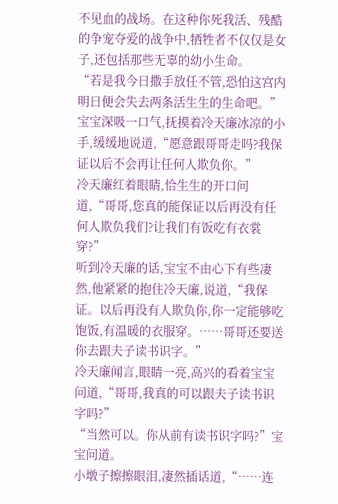不见血的战场。在这种你死我活、残酷的争宠夺爱的战争中,牺牲者不仅仅是女子,还包括那些无辜的幼小生命。
“若是我今日撒手放任不管,恐怕这宫内明日便会失去两条活生生的生命吧。”宝宝深吸一口气,抚摸着冷天廉冰凉的小手,缓缓地说道,“愿意跟哥哥走吗?我保证以后不会再让任何人欺负你。”
冷天廉红着眼睛,恰生生的开口问道,“哥哥,您真的能保证以后再没有任何人欺负我们?让我们有饭吃有衣裳穿?”
听到冷天廉的话,宝宝不由心下有些凄然,他紧紧的抱住冷天廉,说道,“我保证。以后再没有人欺负你,你一定能够吃饱饭,有温暖的衣服穿。……哥哥还要送你去跟夫子读书识字。”
冷天廉闻言,眼睛一亮,高兴的看着宝宝问道,“哥哥,我真的可以跟夫子读书识字吗?”
“当然可以。你从前有读书识字吗?”宝宝问道。
小墩子擦擦眼泪,凄然插话道,“……连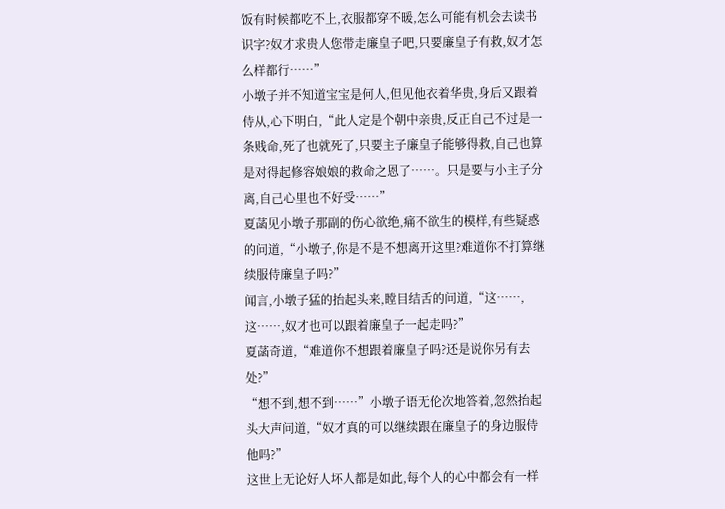饭有时候都吃不上,衣服都穿不暖,怎么可能有机会去读书识字?奴才求贵人您带走廉皇子吧,只要廉皇子有救,奴才怎么样都行……”
小墩子并不知道宝宝是何人,但见他衣着华贵,身后又跟着侍从,心下明白,“此人定是个朝中亲贵,反正自己不过是一条贱命,死了也就死了,只要主子廉皇子能够得救,自己也算是对得起修容娘娘的救命之恩了……。只是要与小主子分离,自己心里也不好受……”
夏菡见小墩子那副的伤心欲绝,痛不欲生的模样,有些疑惑的问道,“小墩子,你是不是不想离开这里?难道你不打算继续服侍廉皇子吗?”
闻言,小墩子猛的抬起头来,瞠目结舌的问道,“这……,这……,奴才也可以跟着廉皇子一起走吗?”
夏菡奇道,“难道你不想跟着廉皇子吗?还是说你另有去处?”
“想不到,想不到……”小墩子语无伦次地答着,忽然抬起头大声问道,“奴才真的可以继续跟在廉皇子的身边服侍他吗?”
这世上无论好人坏人都是如此,每个人的心中都会有一样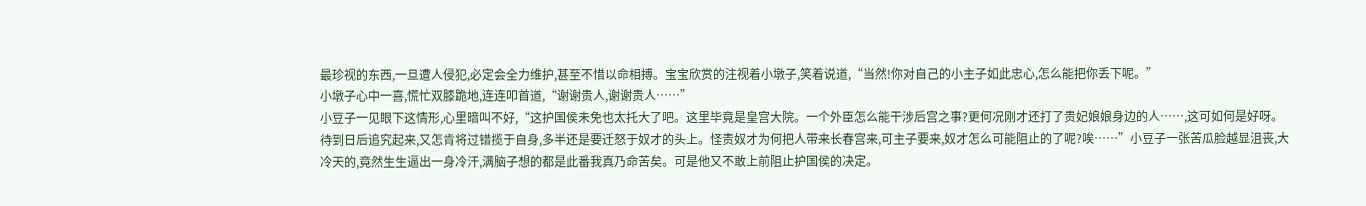最珍视的东西,一旦遭人侵犯,必定会全力维护,甚至不惜以命相搏。宝宝欣赏的注视着小墩子,笑着说道,“当然!你对自己的小主子如此忠心,怎么能把你丢下呢。”
小墩子心中一喜,慌忙双膝跪地,连连叩首道,“谢谢贵人,谢谢贵人……”
小豆子一见眼下这情形,心里暗叫不好,“这护国侯未免也太托大了吧。这里毕竟是皇宫大院。一个外臣怎么能干涉后宫之事?更何况刚才还打了贵妃娘娘身边的人……,这可如何是好呀。待到日后追究起来,又怎肯将过错揽于自身,多半还是要迁怒于奴才的头上。怪责奴才为何把人带来长春宫来,可主子要来,奴才怎么可能阻止的了呢?唉……”小豆子一张苦瓜脸越显沮丧,大冷天的,竟然生生逼出一身冷汗,满脑子想的都是此番我真乃命苦矣。可是他又不敢上前阻止护国侯的决定。